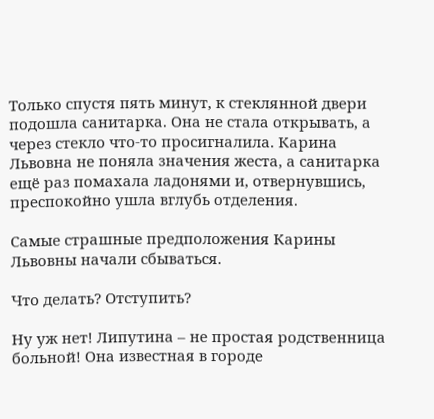Только спустя пять минут, к стеклянной двери подошла санитарка. Она не стала открывать, а через стекло что-то просигналила. Карина Львовна не поняла значения жеста, а санитарка ещё раз помахала ладонями и, отвернувшись, преспокойно ушла вглубь отделения.

Самые страшные предположения Карины Львовны начали сбываться.

Что делать? Отступить?

Ну уж нет! Липутина – не простая родственница больной! Она известная в городе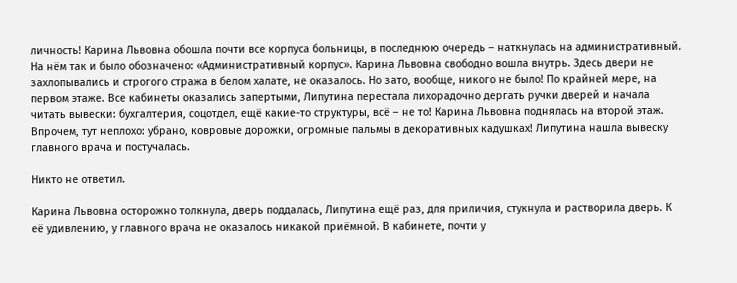личность! Карина Львовна обошла почти все корпуса больницы, в последнюю очередь – наткнулась на административный. На нём так и было обозначено: «Административный корпус». Карина Львовна свободно вошла внутрь. Здесь двери не захлопывались и строгого стража в белом халате, не оказалось. Но зато, вообще, никого не было! По крайней мере, на первом этаже. Все кабинеты оказались запертыми, Липутина перестала лихорадочно дергать ручки дверей и начала читать вывески: бухгалтерия, соцотдел, ещё какие-то структуры, всё – не то! Карина Львовна поднялась на второй этаж. Впрочем, тут неплохо: убрано, ковровые дорожки, огромные пальмы в декоративных кадушках! Липутина нашла вывеску главного врача и постучалась.

Никто не ответил.

Карина Львовна осторожно толкнула, дверь поддалась, Липутина ещё раз, для приличия, стукнула и растворила дверь. К её удивлению, у главного врача не оказалось никакой приёмной. В кабинете, почти у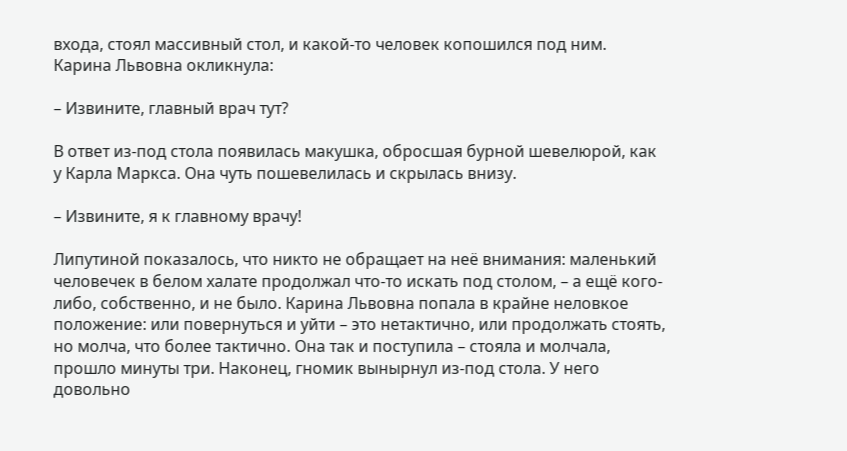входа, стоял массивный стол, и какой-то человек копошился под ним. Карина Львовна окликнула:

– Извините, главный врач тут?

В ответ из-под стола появилась макушка, обросшая бурной шевелюрой, как у Карла Маркса. Она чуть пошевелилась и скрылась внизу.

– Извините, я к главному врачу!

Липутиной показалось, что никто не обращает на неё внимания: маленький человечек в белом халате продолжал что-то искать под столом, – а ещё кого-либо, собственно, и не было. Карина Львовна попала в крайне неловкое положение: или повернуться и уйти – это нетактично, или продолжать стоять, но молча, что более тактично. Она так и поступила – стояла и молчала, прошло минуты три. Наконец, гномик вынырнул из-под стола. У него довольно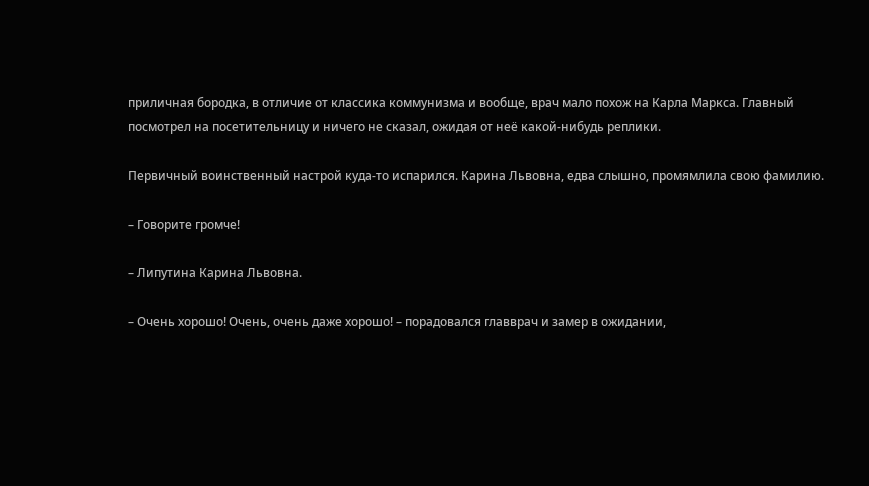приличная бородка, в отличие от классика коммунизма и вообще, врач мало похож на Карла Маркса. Главный посмотрел на посетительницу и ничего не сказал, ожидая от неё какой-нибудь реплики.

Первичный воинственный настрой куда-то испарился. Карина Львовна, едва слышно, промямлила свою фамилию.

– Говорите громче!

– Липутина Карина Львовна.

– Очень хорошо! Очень, очень даже хорошо! – порадовался главврач и замер в ожидании,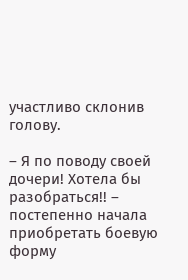участливо склонив голову.

– Я по поводу своей дочери! Хотела бы разобраться!! – постепенно начала приобретать боевую форму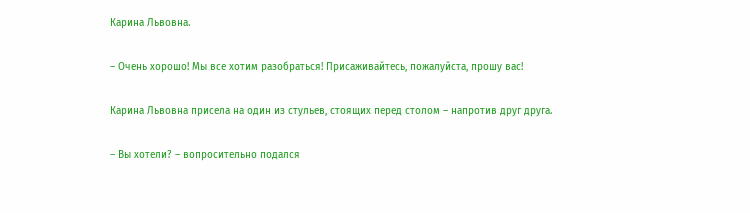Карина Львовна.

– Очень хорошо! Мы все хотим разобраться! Присаживайтесь, пожалуйста, прошу вас!

Карина Львовна присела на один из стульев, стоящих перед столом – напротив друг друга.

– Вы хотели? – вопросительно подался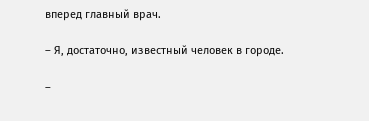вперед главный врач.

– Я, достаточно, известный человек в городе.

–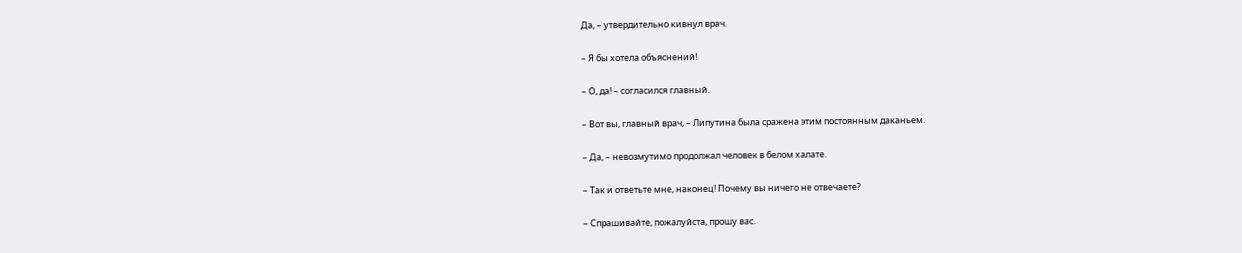Да, – утвердительно кивнул врач.

– Я бы хотела объяснений!

– О, да! – согласился главный.

– Вот вы, главный врач, – Липутина была сражена этим постоянным даканьем.

– Да, – невозмутимо продолжал человек в белом халате.

– Так и ответьте мне, наконец! Почему вы ничего не отвечаете?

– Спрашивайте, пожалуйста, прошу вас.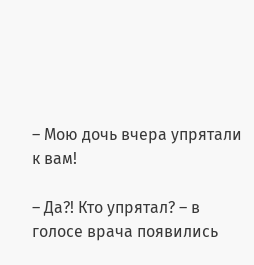– Мою дочь вчера упрятали к вам!

– Да?! Кто упрятал? – в голосе врача появились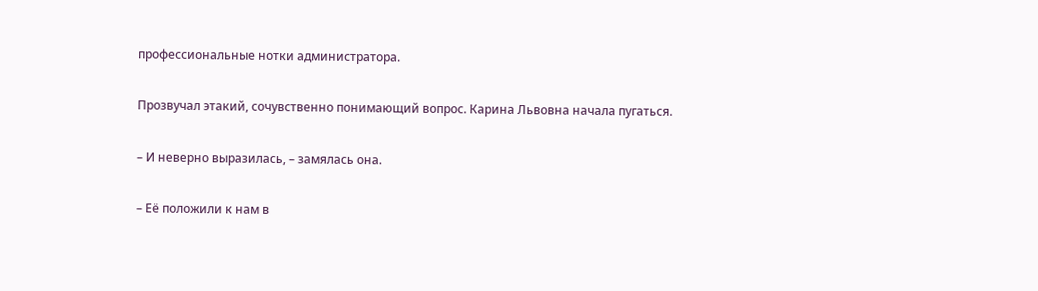профессиональные нотки администратора.

Прозвучал этакий, сочувственно понимающий вопрос. Карина Львовна начала пугаться.

– И неверно выразилась, – замялась она.

– Её положили к нам в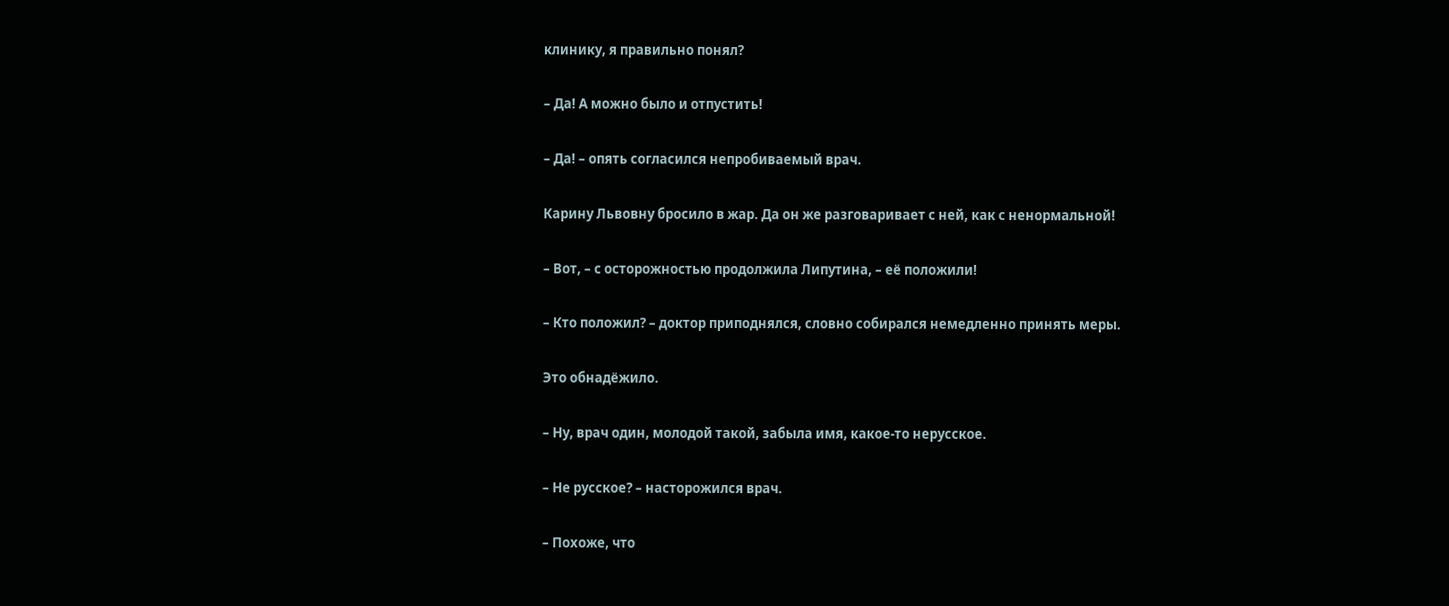клинику, я правильно понял?

– Да! А можно было и отпустить!

– Да! – опять согласился непробиваемый врач.

Карину Львовну бросило в жар. Да он же разговаривает с ней, как с ненормальной!

– Вот, – с осторожностью продолжила Липутина, – её положили!

– Кто положил? – доктор приподнялся, словно собирался немедленно принять меры.

Это обнадёжило.

– Ну, врач один, молодой такой, забыла имя, какое-то нерусское.

– Не русское? – насторожился врач.

– Похоже, что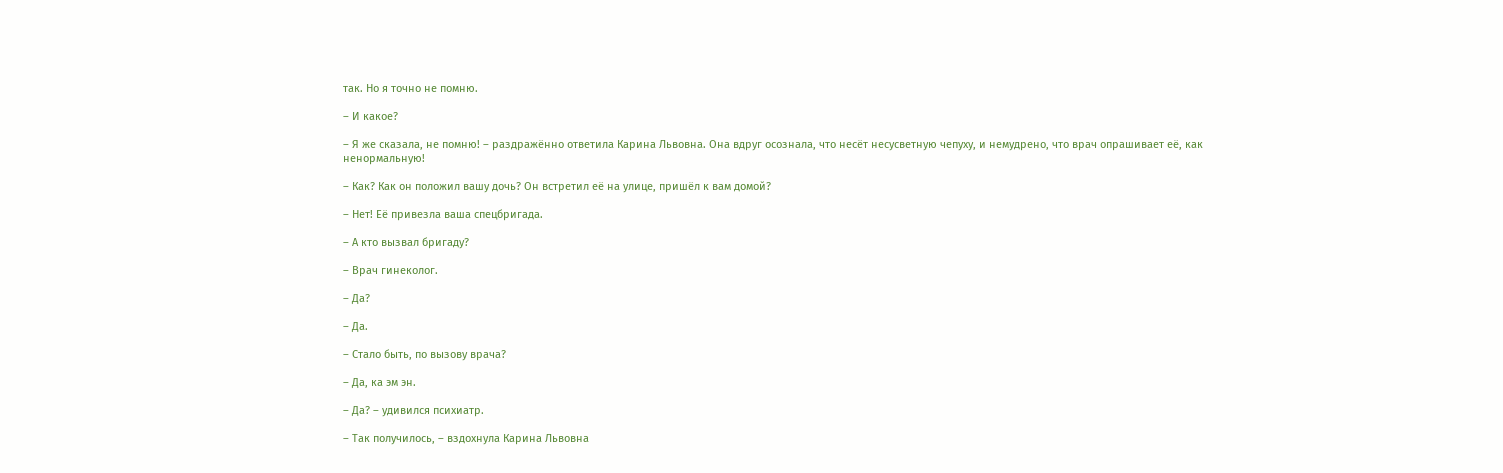так. Но я точно не помню.

– И какое?

– Я же сказала, не помню! – раздражённо ответила Карина Львовна. Она вдруг осознала, что несёт несусветную чепуху, и немудрено, что врач опрашивает её, как ненормальную!

– Как? Как он положил вашу дочь? Он встретил её на улице, пришёл к вам домой?

– Нет! Её привезла ваша спецбригада.

– А кто вызвал бригаду?

– Врач гинеколог.

– Да?

– Да.

– Стало быть, по вызову врача?

– Да, ка эм эн.

– Да? – удивился психиатр.

– Так получилось, – вздохнула Карина Львовна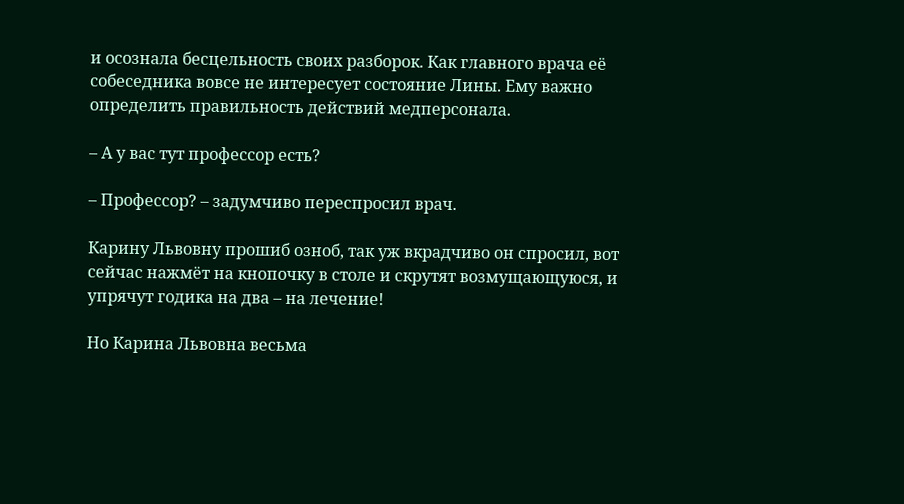и осознала бесцельность своих разборок. Как главного врача её собеседника вовсе не интересует состояние Лины. Ему важно определить правильность действий медперсонала.

– А у вас тут профессор есть?

– Профессор? – задумчиво переспросил врач.

Карину Львовну прошиб озноб, так уж вкрадчиво он спросил, вот сейчас нажмёт на кнопочку в столе и скрутят возмущающуюся, и упрячут годика на два – на лечение!

Но Карина Львовна весьма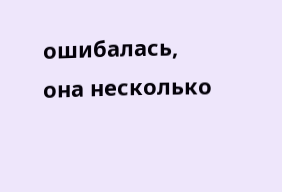ошибалась, она несколько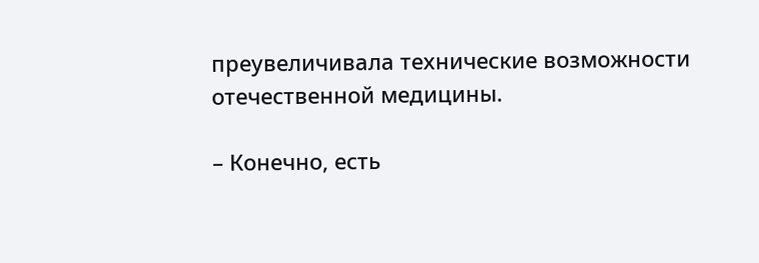преувеличивала технические возможности отечественной медицины.

– Конечно, есть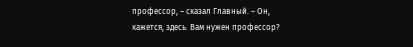профессор, – сказал Главный. – Он, кажется, здесь. Вам нужен профессор?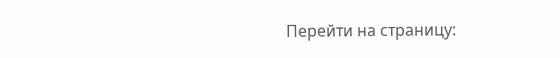Перейти на страницу: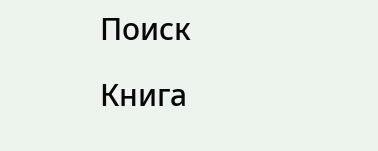Поиск

Книга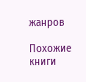жанров

Похожие книги